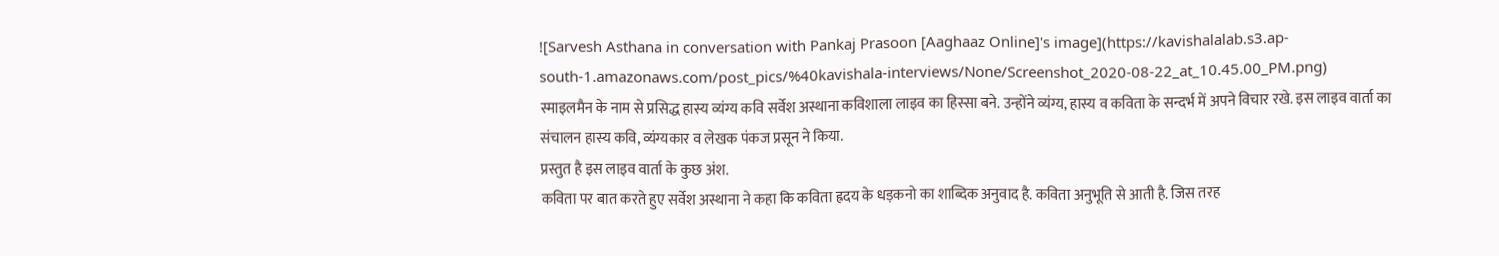![Sarvesh Asthana in conversation with Pankaj Prasoon [Aaghaaz Online]'s image](https://kavishalalab.s3.ap-south-1.amazonaws.com/post_pics/%40kavishala-interviews/None/Screenshot_2020-08-22_at_10.45.00_PM.png)
स्माइलमैन के नाम से प्रसिद्ध हास्य व्यंग्य कवि सर्वेश अस्थाना कविशाला लाइव का हिस्सा बने. उन्होंने व्यंग्य, हास्य व कविता के सन्दर्भ में अपने विचार रखे. इस लाइव वार्ता का संचालन हास्य कवि, व्यंग्यकार व लेखक पंकज प्रसून ने किया.
प्रस्तुत है इस लाइव वार्ता के कुछ अंश.
कविता पर बात करते हुए सर्वेश अस्थाना ने कहा कि कविता ह्रदय के धड़कनो का शाब्दिक अनुवाद है. कविता अनुभूति से आती है. जिस तरह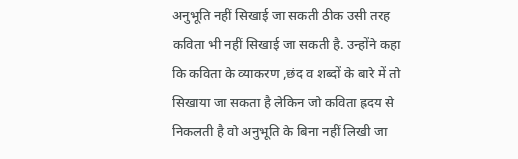अनुभूति नहीं सिखाई जा सकती ठीक उसी तरह कविता भी नहीं सिखाई जा सकती है. उन्होंने कहा कि कविता के व्याकरण ,छंद व शब्दों के बारे में तो सिखाया जा सकता है लेकिन जो कविता ह्रदय से निकलती है वो अनुभूति के बिना नहीं लिखी जा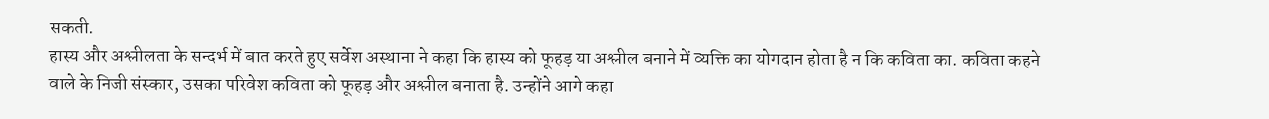सकती.
हास्य और अश्लीलता के सन्दर्भ में बात करते हुए सर्वेश अस्थाना ने कहा कि हास्य को फूहड़ या अश्लील बनाने में व्यक्ति का योगदान होता है न कि कविता का. कविता कहने वाले के निजी संस्कार, उसका परिवेश कविता को फूहड़ और अश्लील बनाता है. उन्होंने आगे कहा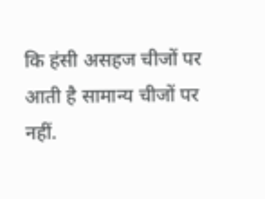कि हंसी असहज चीजों पर आती है सामान्य चीजों पर नहीं.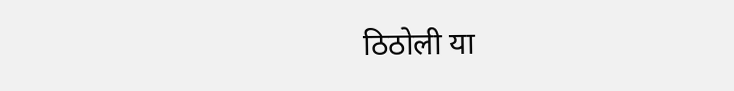ठिठोली या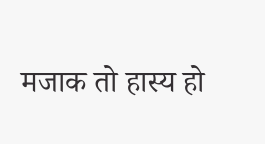मजाक तो हास्य हो